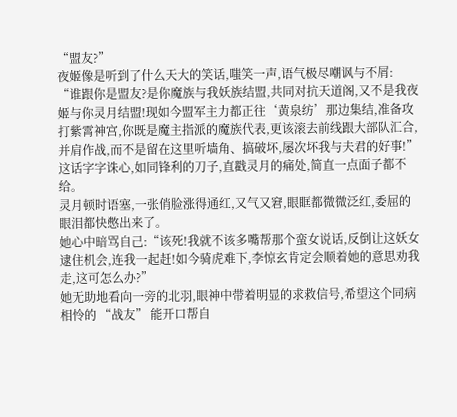“盟友?”
夜姬像是听到了什么天大的笑话,嗤笑一声,语气极尽嘲讽与不屑:
“谁跟你是盟友?是你魔族与我妖族结盟,共同对抗天道阁,又不是我夜姬与你灵月结盟!现如今盟军主力都正往‘黄泉纺’那边集结,准备攻打紫霄神宫,你既是魔主指派的魔族代表,更该滚去前线跟大部队汇合,并肩作战,而不是留在这里听墙角、搞破坏,屡次坏我与夫君的好事!”
这话字字诛心,如同锋利的刀子,直戳灵月的痛处,简直一点面子都不给。
灵月顿时语塞,一张俏脸涨得通红,又气又窘,眼眶都微微泛红,委屈的眼泪都快憋出来了。
她心中暗骂自己:“该死!我就不该多嘴帮那个蛮女说话,反倒让这妖女逮住机会,连我一起赶!如今骑虎难下,李惊玄肯定会顺着她的意思劝我走,这可怎么办?”
她无助地看向一旁的北羽,眼神中带着明显的求救信号,希望这个同病相怜的 “战友” 能开口帮自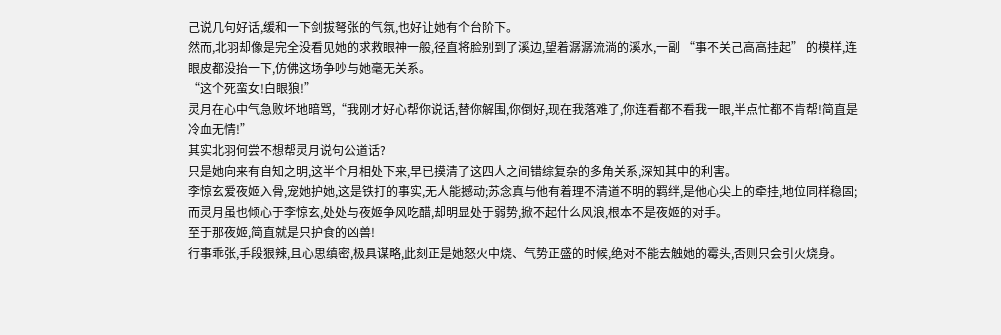己说几句好话,缓和一下剑拔弩张的气氛,也好让她有个台阶下。
然而,北羽却像是完全没看见她的求救眼神一般,径直将脸别到了溪边,望着潺潺流淌的溪水,一副 “事不关己高高挂起” 的模样,连眼皮都没抬一下,仿佛这场争吵与她毫无关系。
“这个死蛮女!白眼狼!”
灵月在心中气急败坏地暗骂,“我刚才好心帮你说话,替你解围,你倒好,现在我落难了,你连看都不看我一眼,半点忙都不肯帮!简直是冷血无情!”
其实北羽何尝不想帮灵月说句公道话?
只是她向来有自知之明,这半个月相处下来,早已摸清了这四人之间错综复杂的多角关系,深知其中的利害。
李惊玄爱夜姬入骨,宠她护她,这是铁打的事实,无人能撼动;苏念真与他有着理不清道不明的羁绊,是他心尖上的牵挂,地位同样稳固;而灵月虽也倾心于李惊玄,处处与夜姬争风吃醋,却明显处于弱势,掀不起什么风浪,根本不是夜姬的对手。
至于那夜姬,简直就是只护食的凶兽!
行事乖张,手段狠辣,且心思缜密,极具谋略,此刻正是她怒火中烧、气势正盛的时候,绝对不能去触她的霉头,否则只会引火烧身。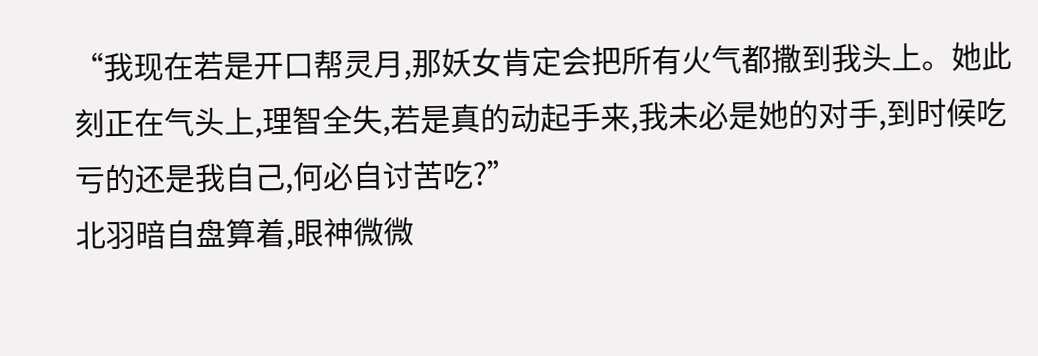“我现在若是开口帮灵月,那妖女肯定会把所有火气都撒到我头上。她此刻正在气头上,理智全失,若是真的动起手来,我未必是她的对手,到时候吃亏的还是我自己,何必自讨苦吃?”
北羽暗自盘算着,眼神微微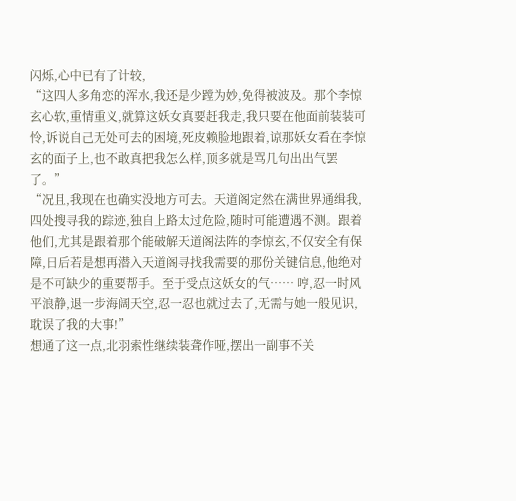闪烁,心中已有了计较,
“这四人多角恋的浑水,我还是少蹚为妙,免得被波及。那个李惊玄心软,重情重义,就算这妖女真要赶我走,我只要在他面前装装可怜,诉说自己无处可去的困境,死皮赖脸地跟着,谅那妖女看在李惊玄的面子上,也不敢真把我怎么样,顶多就是骂几句出出气罢了。”
“况且,我现在也确实没地方可去。天道阁定然在满世界通缉我,四处搜寻我的踪迹,独自上路太过危险,随时可能遭遇不测。跟着他们,尤其是跟着那个能破解天道阁法阵的李惊玄,不仅安全有保障,日后若是想再潜入天道阁寻找我需要的那份关键信息,他绝对是不可缺少的重要帮手。至于受点这妖女的气…… 哼,忍一时风平浪静,退一步海阔天空,忍一忍也就过去了,无需与她一般见识,耽误了我的大事!”
想通了这一点,北羽索性继续装聋作哑,摆出一副事不关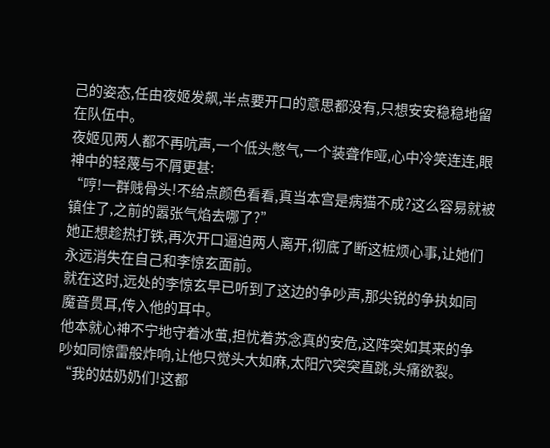己的姿态,任由夜姬发飙,半点要开口的意思都没有,只想安安稳稳地留在队伍中。
夜姬见两人都不再吭声,一个低头憋气,一个装聋作哑,心中冷笑连连,眼神中的轻蔑与不屑更甚:
“哼!一群贱骨头!不给点颜色看看,真当本宫是病猫不成?这么容易就被镇住了,之前的嚣张气焰去哪了?”
她正想趁热打铁,再次开口逼迫两人离开,彻底了断这桩烦心事,让她们永远消失在自己和李惊玄面前。
就在这时,远处的李惊玄早已听到了这边的争吵声,那尖锐的争执如同魔音贯耳,传入他的耳中。
他本就心神不宁地守着冰茧,担忧着苏念真的安危,这阵突如其来的争吵如同惊雷般炸响,让他只觉头大如麻,太阳穴突突直跳,头痛欲裂。
“我的姑奶奶们!这都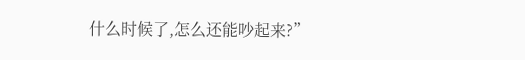什么时候了,怎么还能吵起来?”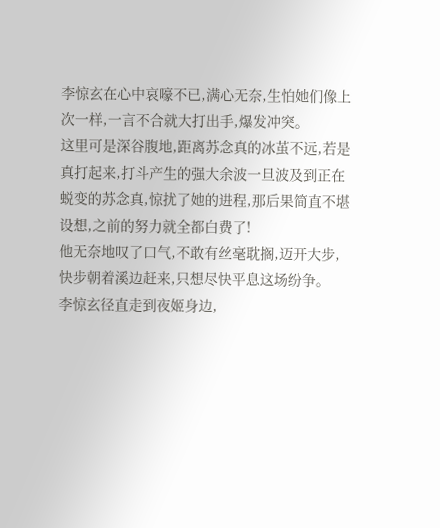李惊玄在心中哀嚎不已,满心无奈,生怕她们像上次一样,一言不合就大打出手,爆发冲突。
这里可是深谷腹地,距离苏念真的冰茧不远,若是真打起来,打斗产生的强大余波一旦波及到正在蜕变的苏念真,惊扰了她的进程,那后果简直不堪设想,之前的努力就全都白费了!
他无奈地叹了口气,不敢有丝毫耽搁,迈开大步,快步朝着溪边赶来,只想尽快平息这场纷争。
李惊玄径直走到夜姬身边,